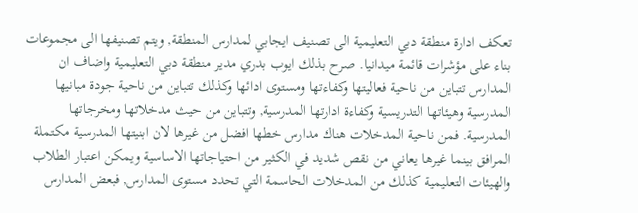تعكف ادارة منطقة دبي التعليمية الى تصنيف ايجابي لمدارس المنطقة, ويتم تصنيفها الى مجموعات بناء على مؤشرات قائمة ميدانيا. صرح بذلك ايوب بدري مدير منطقة دبي التعليمية واضاف ان المدارس تتباين من ناحية فعاليتها وكفاءتها ومستوى ادائها وكذلك تتباين من ناحية جودة مبانيها المدرسية وهيئاتها التدريسية وكفاءة ادارتها المدرسية, وتتباين من حيث مدخلاتها ومخرجاتها المدرسية. فمن ناحية المدخلات هناك مدارس خطها افضل من غيرها لان ابنيتها المدرسية مكتملة المرافق بينما غيرها يعاني من نقص شديد في الكثير من احتياجاتها الاساسية ويمكن اعتبار الطلاب والهيئات التعليمية كذلك من المدخلات الحاسمة التي تحدد مستوى المدارس, فبعض المدارس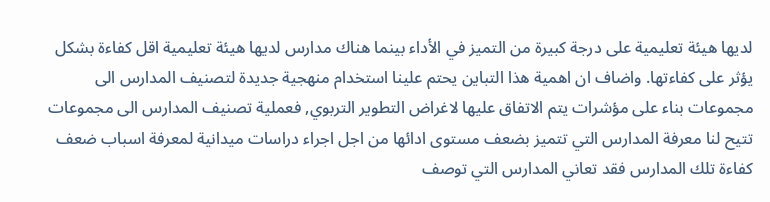لديها هيئة تعليمية على درجة كبيرة من التميز في الأداء بينما هناك مدارس لديها هيئة تعليمية اقل كفاءة بشكل يؤثر على كفاءتها. واضاف ان اهمية هذا التباين يحتم علينا استخدام منهجية جديدة لتصنيف المدارس الى مجموعات بناء على مؤشرات يتم الاتفاق عليها لاغراض التطوير التربوي, فعملية تصنيف المدارس الى مجموعات تتيح لنا معرفة المدارس التي تتميز بضعف مستوى ادائها من اجل اجراء دراسات ميدانية لمعرفة اسباب ضعف كفاءة تلك المدارس فقد تعاني المدارس التي توصف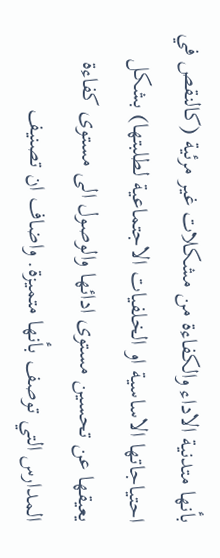بأنها متدنية الاداء والكفاءة من مشكلات غير مرئية (كالنقص في احتياجاتها الاساسية او الخلفيات الاجتماعية لطلبتها) بشكل يعيقها عن تحسين مستوى ادائها والوصول الى مستوى كفاءة المدارس التي توصف بأنها متميزة. واضاف ان تصنيف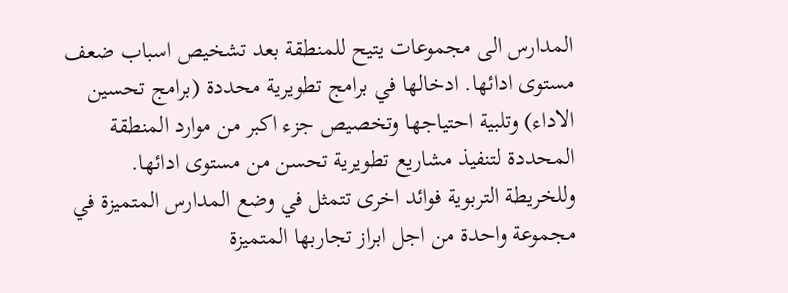المدارس الى مجموعات يتيح للمنطقة بعد تشخيص اسباب ضعف مستوى ادائها. ادخالها في برامج تطويرية محددة (برامج تحسين الاداء) وتلبية احتياجها وتخصيص جزء اكبر من موارد المنطقة المحددة لتنفيذ مشاريع تطويرية تحسن من مستوى ادائها. وللخريطة التربوية فوائد اخرى تتمثل في وضع المدارس المتميزة في مجموعة واحدة من اجل ابراز تجاربها المتميزة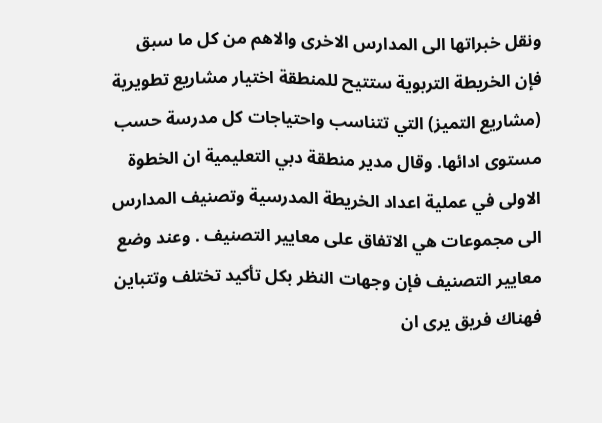ونقل خبراتها الى المدارس الاخرى والاهم من كل ما سبق فإن الخريطة التربوية ستتيح للمنطقة اختيار مشاريع تطويرية (مشاريع التميز) التي تتناسب واحتياجات كل مدرسة حسب مستوى ادائها. وقال مدير منطقة دبي التعليمية ان الخطوة الاولى في عملية اعداد الخريطة المدرسية وتصنيف المدارس الى مجموعات هي الاتفاق على معايير التصنيف . وعند وضع معايير التصنيف فإن وجهات النظر بكل تأكيد تختلف وتتباين فهناك فريق يرى ان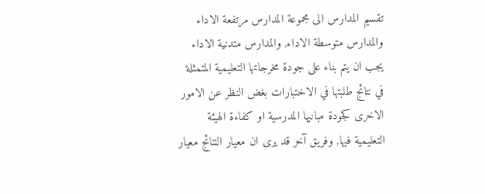تقسيم المدارس الى مجموعة المدارس مرتفعة الاداء والمدارس متوسطة الاداء, والمدارس متدنية الاداء يجب ان يتم بناء على جودة مخرجاتها التعليمية المتمثلة في نتائج طلبتها في الاختبارات بغض النظر عن الامور الاخرى كجودة مبانيها المدرسية او كفاءة الهيئة التعليمية فيها, وفريق آخر قد يرى ان معيار النتائج معيار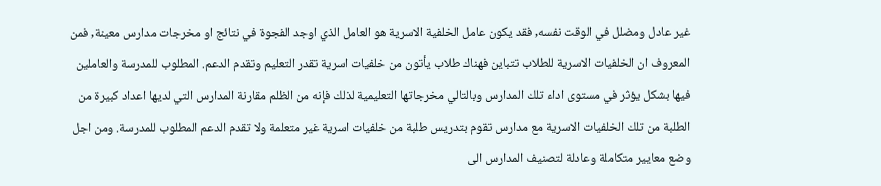غير عادل ومضلل في الوقت نفسه, فقد يكون عامل الخلفية الاسرية هو العامل الذي اوجد الفجوة في نتائج او مخرجات مدارس معينة, فمن المعروف ان الخلفيات الاسرية للطلاب تتباين فهناك طلاب يأتون من خلفيات اسرية تقدر التعليم وتقدم الدعم. المطلوب للمدرسة والعاملين فيها بشكل يؤثر في مستوى اداء تلك المدارس وبالتالي مخرجاتها التعليمية لذلك فإنه من الظلم مقارنة المدارس التي لديها اعداد كبيرة من الطلبة من تلك الخلفيات الاسرية مع مدارس تقوم بتدريس طلبة من خلفيات اسرية غير متعلمة ولا تقدم الدعم المطلوب للمدرسة. ومن اجل وضع معايير متكاملة وعادلة لتصنيف المدارس الى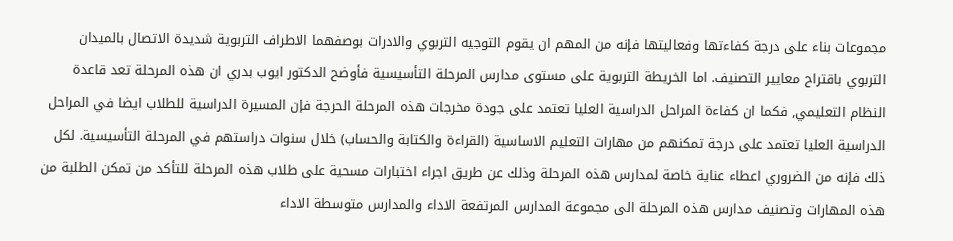مجموعات بناء على درجة كفاءتها وفعاليتها فإنه من المهم ان يقوم التوجيه التربوي والادرات بوصفهما الاطراف التربوية شديدة الاتصال بالميدان التربوي باقتراح معايير التصنيف. اما الخريطة التربوية على مستوى مدارس المرحلة التأسيسية فأوضح الدكتور ايوب بدري ان هذه المرحلة تعد قاعدة النظام التعليمي, فكما ان كفاءة المراحل الدراسية العليا تعتمد على جودة مخرجات هذه المرحلة الحرجة فإن المسيرة الدراسية للطلاب ايضا في المراحل الدراسية العليا تعتمد على درجة تمكنهم من مهارات التعليم الاساسية (القراءة والكتابة والحساب) خلال سنوات دراستهم في المرحلة التأسيسية. لكل ذلك فإنه من الضروري اعطاء عناية خاصة لمدارس هذه المرحلة وذلك عن طريق اجراء اختبارات مسحية على طلاب هذه المرحلة للتأكد من تمكن الطلبة من هذه المهارات وتصنيف مدارس هذه المرحلة الى مجموعة المدارس المرتفعة الاداء والمدارس متوسطة الاداء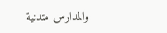والمدارس متدنية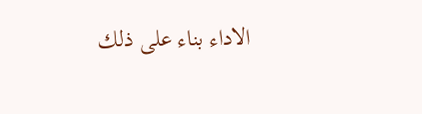الاداء بناء على ذلك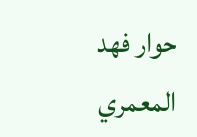حوار فهد المعمري